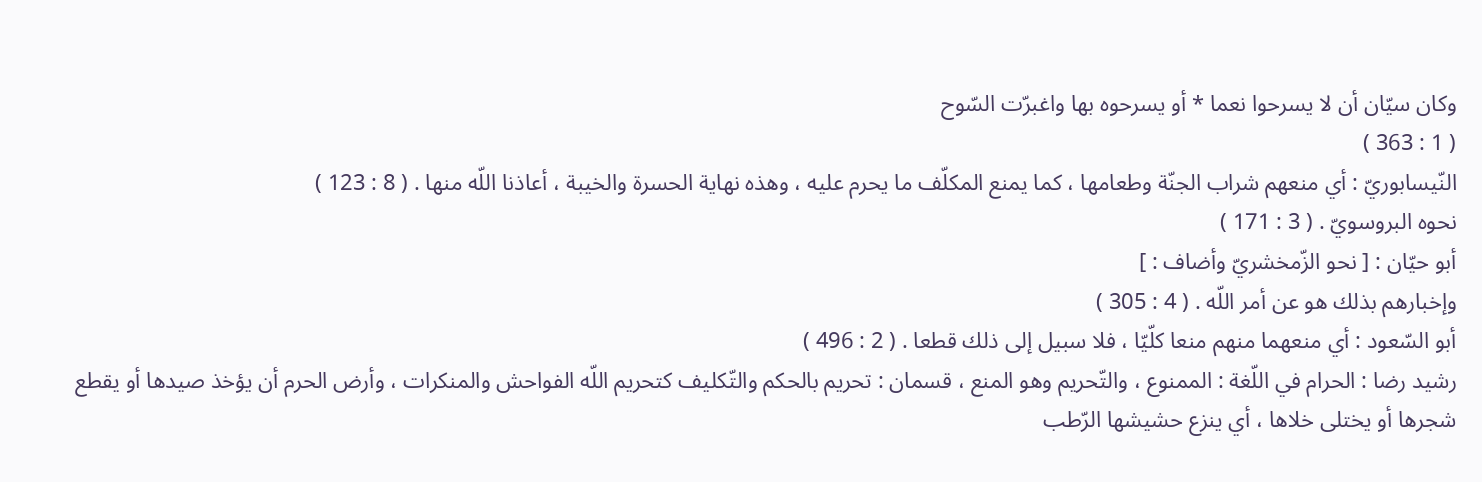وكان سيّان أن لا يسرحوا نعما * أو يسرحوه بها واغبرّت السّوح
( 1 : 363 )
النّيسابوريّ : أي منعهم شراب الجنّة وطعامها ، كما يمنع المكلّف ما يحرم عليه ، وهذه نهاية الحسرة والخيبة ، أعاذنا اللّه منها . ( 8 : 123 )
نحوه البروسويّ . ( 3 : 171 )
أبو حيّان : [ نحو الزّمخشريّ وأضاف : ]
وإخبارهم بذلك هو عن أمر اللّه . ( 4 : 305 )
أبو السّعود : أي منعهما منهم منعا كلّيّا ، فلا سبيل إلى ذلك قطعا . ( 2 : 496 )
رشيد رضا : الحرام في اللّغة : الممنوع ، والتّحريم وهو المنع ، قسمان : تحريم بالحكم والتّكليف كتحريم اللّه الفواحش والمنكرات ، وأرض الحرم أن يؤخذ صيدها أو يقطع شجرها أو يختلى خلاها ، أي ينزع حشيشها الرّطب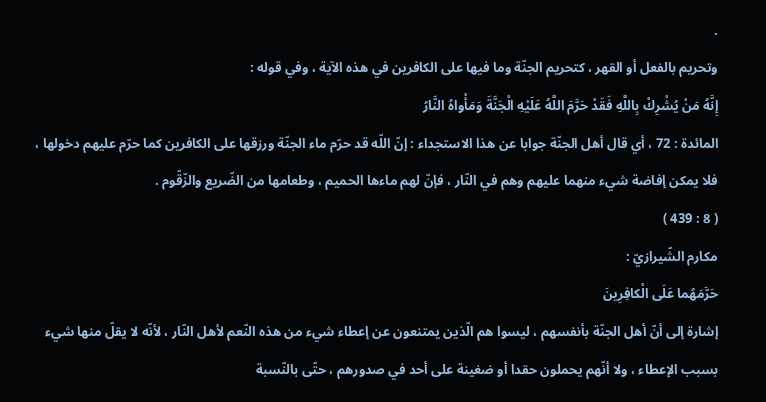.
وتحريم بالفعل أو القهر ، كتحريم الجنّة وما فيها على الكافرين في هذه الآية ، وفي قوله :
إِنَّهُ مَنْ يُشْرِكْ بِاللَّهِ فَقَدْ حَرَّمَ اللَّهُ عَلَيْهِ الْجَنَّةَ وَمَأْواهُ النَّارُ
المائدة : 72 ، أي قال أهل الجنّة جوابا عن هذا الاستجداء : إنّ اللّه قد حرّم ماء الجنّة ورزقها على الكافرين كما حرّم عليهم دخولها ، فلا يمكن إفاضة شيء منهما عليهم وهم في النّار ، فإنّ لهم ماءها الحميم ، وطعامها من الضّريع والزّقّوم .
( 8 : 439 )
مكارم الشّيرازيّ :
حَرَّمَهُما عَلَى الْكافِرِينَ
إشارة إلى أنّ أهل الجنّة بأنفسهم ، ليسوا هم الّذين يمتنعون عن إعطاء شيء من هذه النّعم لأهل النّار ، لأنّه لا يقلّ منها شيء بسبب الإعطاء ، ولا أنّهم يحملون حقدا أو ضغينة على أحد في صدورهم ، حتّى بالنّسبة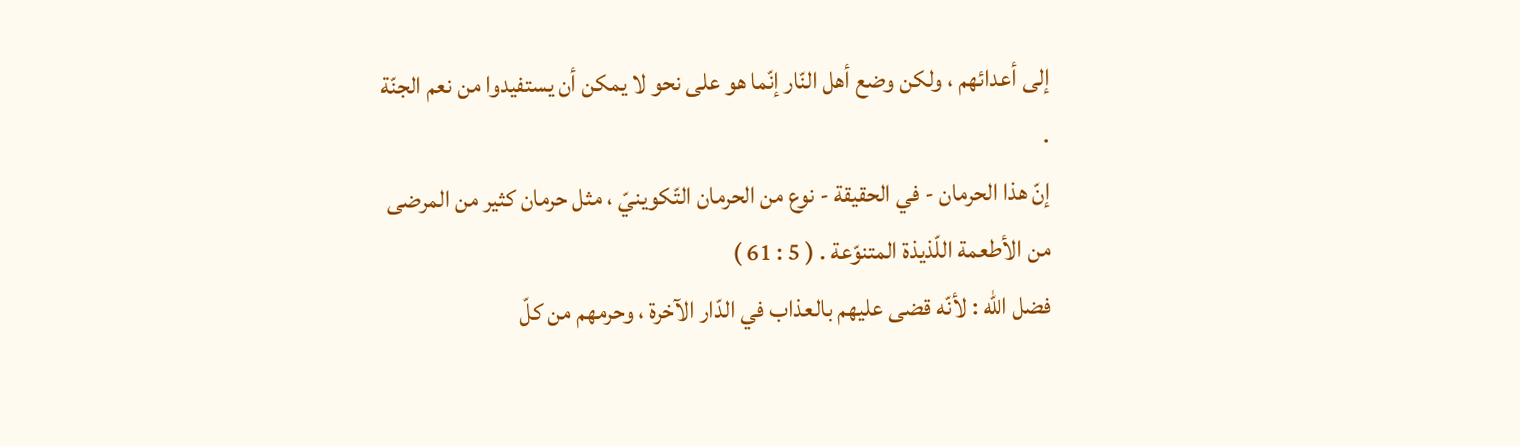إلى أعدائهم ، ولكن وضع أهل النّار إنّما هو على نحو لا يمكن أن يستفيدوا من نعم الجنّة .
إنّ هذا الحرمان - في الحقيقة - نوع من الحرمان التّكوينيّ ، مثل حرمان كثير من المرضى من الأطعمة اللّذيذة المتنوّعة . ( 5 : 61 )
فضل اللّه : لأنّه قضى عليهم بالعذاب في الدّار الآخرة ، وحرمهم من كلّ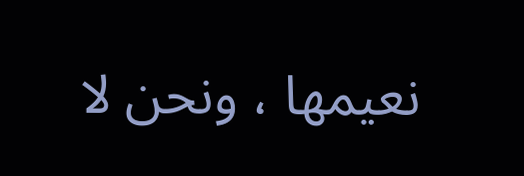نعيمها ، ونحن لا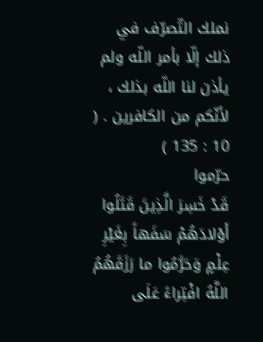نملك التّصرّف في ذلك إلّا بأمر اللّه ولم يأذن لنا اللّه بذلك ، لأنّكم من الكافرين . ( 10 : 135 )
حرّموا
قَدْ خَسِرَ الَّذِينَ قَتَلُوا أَوْلادَهُمْ سَفَهاً بِغَيْرِ عِلْمٍ وَحَرَّمُوا ما رَزَقَهُمُ اللَّهُ افْتِراءً عَلَى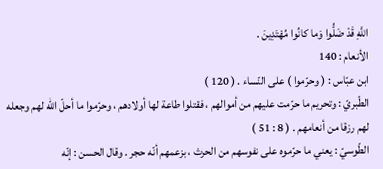اللَّهِ قَدْ ضَلُّوا وَما كانُوا مُهْتَدِينَ .
الأنعام : 140
ابن عبّاس : ( وحرّموا ) على النّساء . ( 120 )
الطّبريّ : وتحريم ما حرّمت عليهم من أموالهم ، فقتلوا طاعة لها أولادهم ، وحرّموا ما أحلّ اللّه لهم وجعله لهم رزقا من أنعامهم . ( 8 : 51 )
الطّوسيّ : يعني ما حرّموه على نفوسهم من الحرث ، بزعمهم أنّه حجر . وقال الحسن : إنّه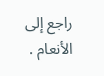راجع إلى الأنعام .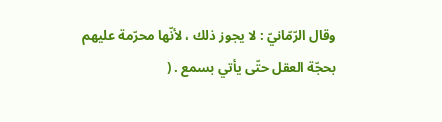وقال الرّمّانيّ : لا يجوز ذلك ، لأنّها محرّمة عليهم بحجّة العقل حتّى يأتي بسمع . (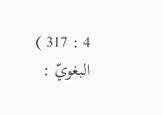4 : 317 )
البغويّ :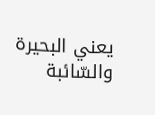يعني البحيرة والسّائبة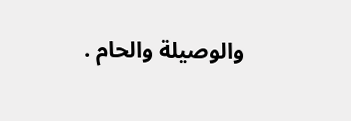والوصيلة والحام .